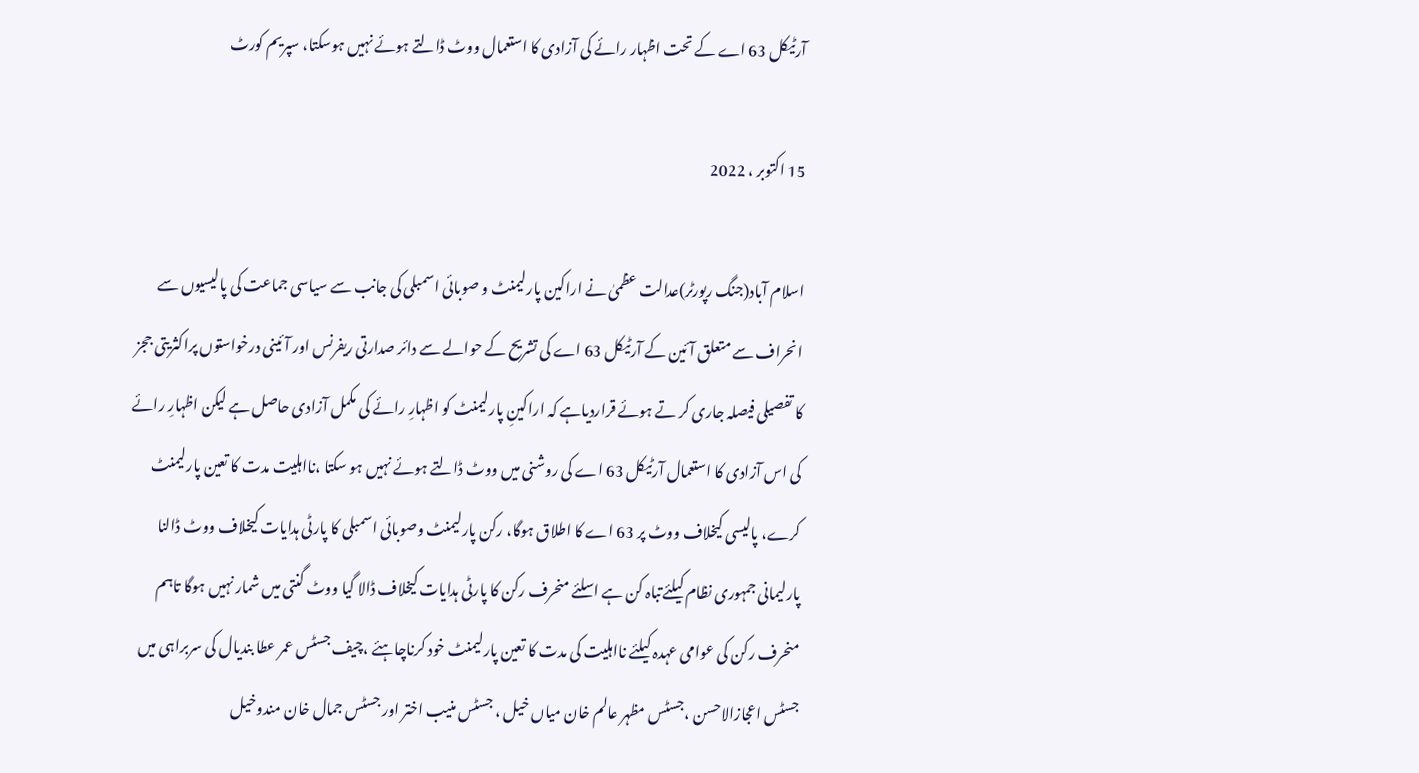آرٹیکل 63 اے کے تحت اظہار رائے کی آزادی کا استعمال ووٹ ڈالتے ہوئے نہیں ہوسکتا، سپریم کورٹ

15 اکتوبر ، 2022

اسلام آباد(جنگ رپورٹر)عدالت عظمیٰ نے اراکین پارلیمنٹ و صوبائی اسمبلی کی جانب سے سیاسی جماعت کی پالیسیوں سے انحراف سے متعلق آئین کے آرٹیکل 63 اے کی تشریح کے حوالے سے دائر صدارتی ریفرنس اور آئینی درخواستوں پراکثریتی ججز کا تفصیلی فیصلہ جاری کر تے ہوئے قراردیاہے کہ اراکینِ پارلیمنٹ کو اظہارِ رائے کی مکمل آزادی حاصل ہے لیکن اظہارِ رائے کی اس آزادی کا استعمال آرٹیکل 63 اے کی روشنی میں ووٹ ڈالتے ہوئے نہیں ہو سکتا ،نااہلیت مدت کا تعین پارلیمنٹ کرے، پالیسی کیخلاف ووٹ پر 63 اے کا اطلاق ہوگا، رکن پارلیمنٹ وصوبائی اسمبلی کا پارٹی ہدایات کیخلاف ووٹ ڈالنا پارلیمانی جمہوری نظام کیلئےتباہ کن ہے اسلئے منحرف رکن کا پارٹی ہدایات کیخلاف ڈالا گیا ووٹ گنتی میں شمار نہیں ہوگا تاہم منحرف رکن کی عوامی عہدہ کیلئے نااہلیت کی مدت کا تعین پارلیمنٹ خود کرناچاہئے ،چیف جسٹس عمر عطا بندیال کی سربراہی میں جسٹس اعجازالاحسن ،جسٹس مظہر عالم خان میاں خیل ، جسٹس منیب اختر اور جسٹس جمال خان مندوخیل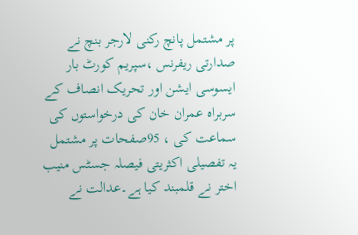پر مشتمل پانچ رکنی لارجر بنچ نے صدارتی ریفرنس ،سپریم کورٹ بار ایسوسی ایشن اور تحریک انصاف کے سربراہ عمران خان کی درخواستوں کی سماعت کی ، 95صفحات پر مشتمل یہ تفصیلی اکثریتی فیصلہ جسٹس منیب اختر نے قلمبند کیا ہے۔عدالت نے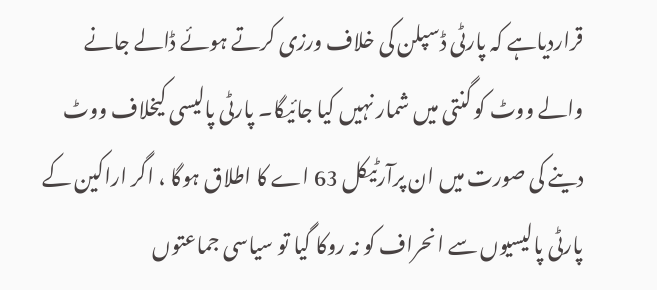قراردیاہے کہ پارٹی ڈسپلن کی خلاف ورزی کرتے ہوئے ڈالے جانے والے ووٹ کو گنتی میں شمار نہیں کیا جائیگا۔ پارٹی پالیسی کیخلاف ووٹ دینے کی صورت میں ان پرآرٹیکل 63 اے کا اطلاق ہوگا ، اگر اراکین کے پارٹی پالیسیوں سے انحراف کو نہ روکا گیا تو سیاسی جماعتوں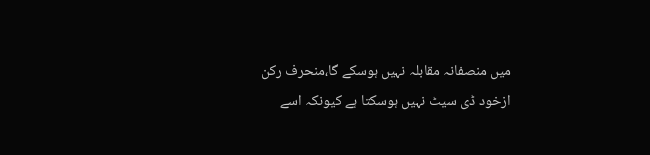میں منصفانہ مقابلہ نہیں ہوسکے گا،منحرف رکن ازخود ڈی سیٹ نہیں ہوسکتا ہے کیونکہ اسے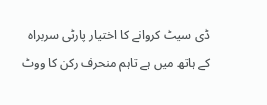ڈی سیٹ کروانے کا اختیار پارٹی سربراہ کے ہاتھ میں ہے تاہم منحرف رکن کا ووٹ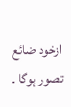ازخود ضائع تصور ہوگا ۔